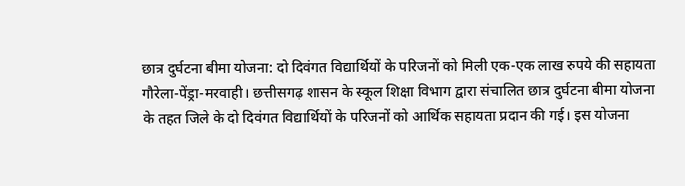छात्र दुर्घटना बीमा योजना: दो दिवंगत विद्यार्थियों के परिजनों को मिली एक-एक लाख रुपये की सहायता
गौरेला-पेंड्रा-मरवाही। छत्तीसगढ़ शासन के स्कूल शिक्षा विभाग द्वारा संचालित छात्र दुर्घटना बीमा योजना के तहत जिले के दो दिवंगत विद्यार्थियों के परिजनों को आर्थिक सहायता प्रदान की गई। इस योजना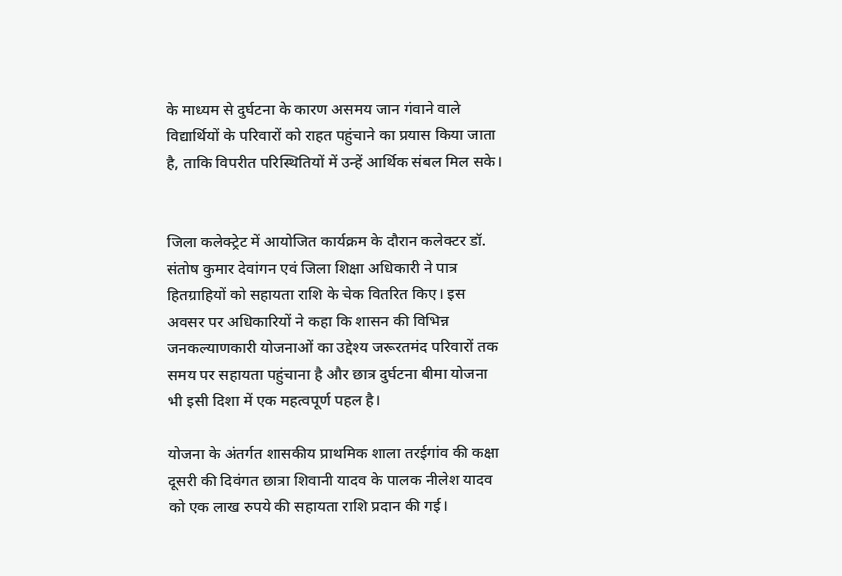के माध्यम से दुर्घटना के कारण असमय जान गंवाने वाले विद्यार्थियों के परिवारों को राहत पहुंचाने का प्रयास किया जाता है, ताकि विपरीत परिस्थितियों में उन्हें आर्थिक संबल मिल सके।


जिला कलेक्ट्रेट में आयोजित कार्यक्रम के दौरान कलेक्टर डॉ. संतोष कुमार देवांगन एवं जिला शिक्षा अधिकारी ने पात्र हितग्राहियों को सहायता राशि के चेक वितरित किए। इस अवसर पर अधिकारियों ने कहा कि शासन की विभिन्न जनकल्याणकारी योजनाओं का उद्देश्य जरूरतमंद परिवारों तक समय पर सहायता पहुंचाना है और छात्र दुर्घटना बीमा योजना भी इसी दिशा में एक महत्वपूर्ण पहल है।

योजना के अंतर्गत शासकीय प्राथमिक शाला तरईगांव की कक्षा दूसरी की दिवंगत छात्रा शिवानी यादव के पालक नीलेश यादव को एक लाख रुपये की सहायता राशि प्रदान की गई।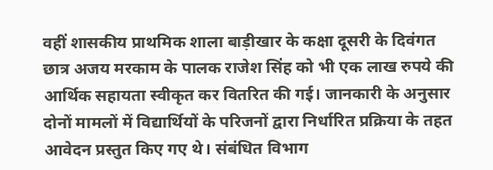वहीं शासकीय प्राथमिक शाला बाड़ीखार के कक्षा दूसरी के दिवंगत छात्र अजय मरकाम के पालक राजेश सिंह को भी एक लाख रुपये की आर्थिक सहायता स्वीकृत कर वितरित की गई। जानकारी के अनुसार दोनों मामलों में विद्यार्थियों के परिजनों द्वारा निर्धारित प्रक्रिया के तहत आवेदन प्रस्तुत किए गए थे। संबंधित विभाग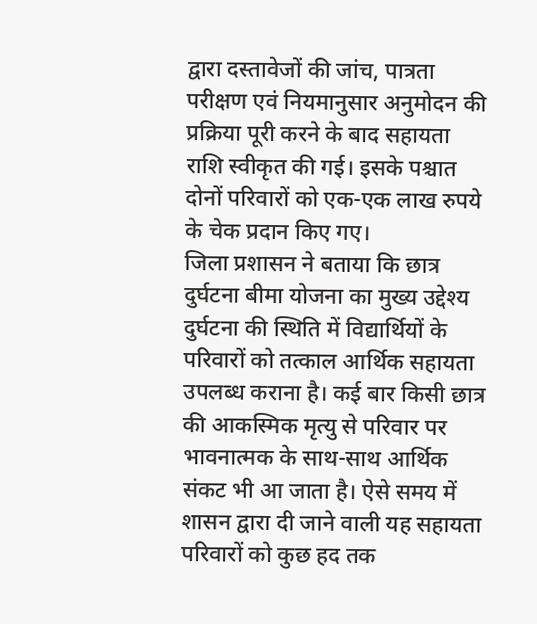द्वारा दस्तावेजों की जांच, पात्रता परीक्षण एवं नियमानुसार अनुमोदन की प्रक्रिया पूरी करने के बाद सहायता राशि स्वीकृत की गई। इसके पश्चात दोनों परिवारों को एक-एक लाख रुपये के चेक प्रदान किए गए।
जिला प्रशासन ने बताया कि छात्र दुर्घटना बीमा योजना का मुख्य उद्देश्य दुर्घटना की स्थिति में विद्यार्थियों के परिवारों को तत्काल आर्थिक सहायता उपलब्ध कराना है। कई बार किसी छात्र की आकस्मिक मृत्यु से परिवार पर भावनात्मक के साथ-साथ आर्थिक संकट भी आ जाता है। ऐसे समय में शासन द्वारा दी जाने वाली यह सहायता परिवारों को कुछ हद तक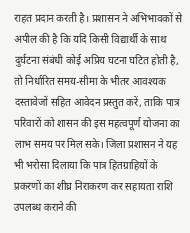राहत प्रदान करती है। प्रशासन ने अभिभावकों से अपील की है कि यदि किसी विद्यार्थी के साथ दुर्घटना संबंधी कोई अप्रिय घटना घटित होती है, तो निर्धारित समय-सीमा के भीतर आवश्यक दस्तावेजों सहित आवेदन प्रस्तुत करें, ताकि पात्र परिवारों को शासन की इस महत्वपूर्ण योजना का लाभ समय पर मिल सके। जिला प्रशासन ने यह भी भरोसा दिलाया कि पात्र हितग्राहियों के प्रकरणों का शीघ्र निराकरण कर सहायता राशि उपलब्ध कराने की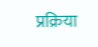प्रक्रिया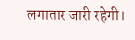लगातार जारी रहेगी।